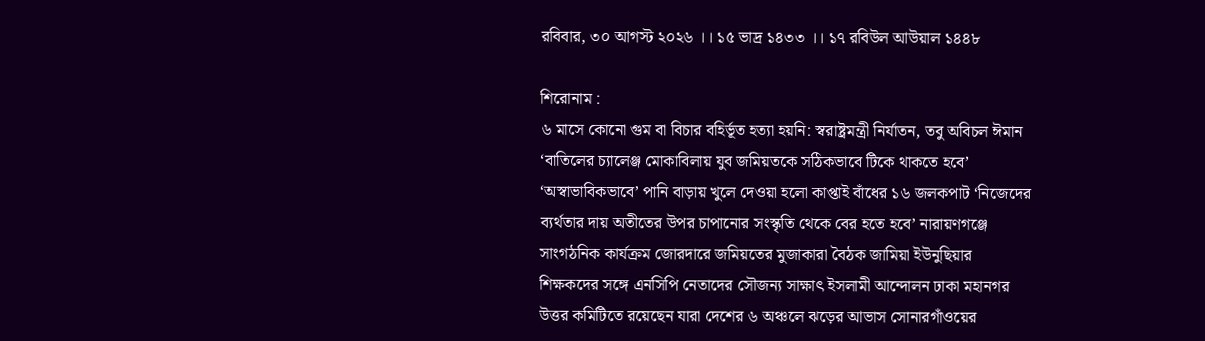রবিবার, ৩০ আগস্ট ২০২৬ ।। ১৫ ভাদ্র ১৪৩৩ ।। ১৭ রবিউল আউয়াল ১৪৪৮

শিরোনাম :
৬ মাসে কোনো গুম বা বিচার বহির্ভূত হত্যা হয়নি: স্বরাষ্ট্রমন্ত্রী নির্যাতন, তবু অবিচল ঈমান ‘বাতিলের চ্যালেঞ্জ মোকাবিলায় যুব জমিয়তকে সঠিকভাবে টিকে থাকতে হবে’ ‘অস্বাভাবিকভাবে’ পানি বাড়ায় খুলে দেওয়া হলো কাপ্তাই বাঁধের ১৬ জলকপাট ‘নিজেদের ব্যর্থতার দায় অতীতের উপর চাপানোর সংস্কৃতি থেকে বের হতে হবে’ নারায়ণগঞ্জে সাংগঠনিক কার্যক্রম জোরদারে জমিয়তের মুজাকারা বৈঠক জামিয়া ইউনুছিয়ার শিক্ষকদের সঙ্গে এনসিপি নেতাদের সৌজন্য সাক্ষাৎ ইসলামী আন্দোলন ঢাকা মহানগর উত্তর কমিটিতে রয়েছেন যারা দেশের ৬ অঞ্চলে ঝড়ের আভাস সোনারগাঁওয়ের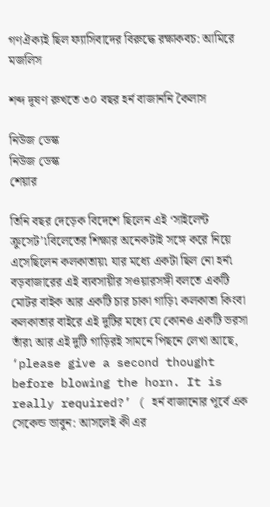গণঐক্যই ছিল ফ্যাসিবাদের বিরুদ্ধে রক্ষাকবচ: আমিরে মজলিস

শব্দ দূষণ রুখতে ৩০ বছর হর্ন বাজাননি কৈলাস

নিউজ ডেস্ক
নিউজ ডেস্ক
শেয়ার

তিনি বছর দেড়েক বিদেশে ছিলেন এই ‘সাইলেন্ট ক্রুসেট’৷বিলেতের শিক্ষার অনেকটাই সঙ্গে করে নিয়ে এসেছিলেন কলকাতায়৷ যার মধ্যে একটা ছিল নো হর্ন৷ বড়বাজারের এই ব্যবসায়ীর সওয়ারসঙ্গী বলতে একটি মোটর বাইক আর একটি চার চাকা গাড়ি৷ কলকাতা কিংবা কলকাতার বাইরে এই দুটির মধ্যে যে কোনও একটি ভরসা তাঁর৷ আর এই দুটি গাড়িরই সামনে পিছনে লেখা আছে, ‘please give a second thought before blowing the horn. It is really required?’ ( হর্ন বাজানোর পূর্বে এক সেকেন্ড ভাবুন: আসলেই কী এর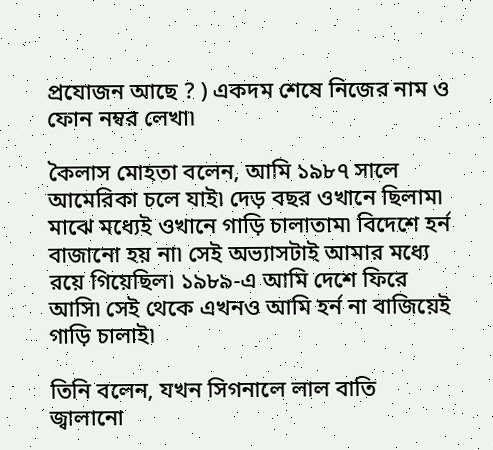প্রযোজন আছে ? ) একদম শেষে নিজের নাম ও ফোন নম্বর লেখা৷

কৈলাস মোহতা বলেন, আমি ১৯৮৭ সালে আমেরিকা চলে যাই৷ দেড় বছর ওখানে ছিলাম৷ মাঝে মধ্যেই ওখানে গাড়ি চালাতাম৷ বিদেশে হর্ন বাজানো হয় না৷ সেই অভ্যাসটাই আমার মধ্যে রয়ে গিয়েছিল৷ ১৯৮৯-এ আমি দেশে ফিরে আসি৷ সেই থেকে এখনও আমি হর্ন না বাজিয়েই গাড়ি চালাই৷

তিনি বলেন, যখন সিগনালে লাল বাতি জ্বালানো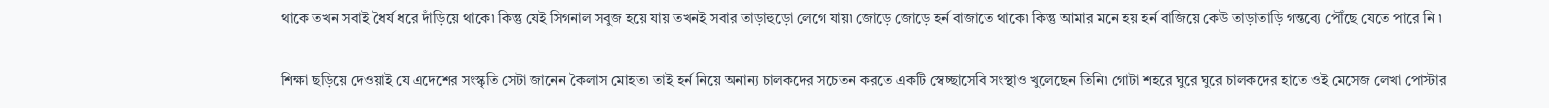থাকে তখন সবাই ধৈর্য ধরে দাঁড়িয়ে থাকে৷ কিন্তু যেই সিগনাল সবুজ হয়ে যায় তখনই সবার তাড়াহুড়ো লেগে যায়৷ জোড়ে জোড়ে হর্ন বাজাতে থাকে৷ কিন্তু আমার মনে হয় হর্ন বাজিয়ে কেউ তাড়াতাড়ি গন্তব্যে পৌঁছে যেতে পারে নি ৷

শিক্ষা ছড়িয়ে দেওয়াই যে এদেশের সংস্কৃতি সেটা জানেন কৈলাস মোহত৷ তাই হর্ন নিয়ে অনান্য চালকদের সচেতন করতে একটি স্বেচ্ছাসেবি সংস্থাও খুলেছেন তিনি৷ গোটা শহরে ঘুরে ঘুরে চালকদের হাতে ওই মেসেজ লেখা পোস্টার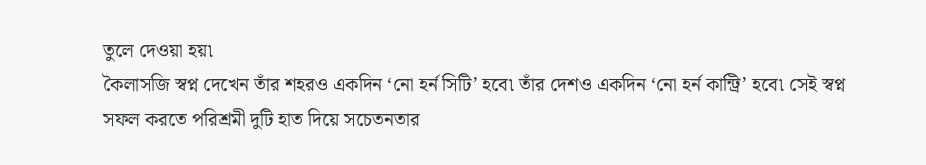তুলে দেওয়া হয়৷
কৈলাসজি স্বপ্ন দেখেন তাঁর শহরও একদিন ‘নো হর্ন সিটি’ হবে৷ তাঁর দেশও একদিন ‘নো হর্ন কান্ট্রি’ হবে৷ সেই স্বপ্ন সফল করতে পরিশ্রমী দুটি হাত দিয়ে সচেতনতার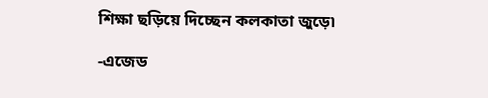শিক্ষা ছড়িয়ে দিচ্ছেন কলকাতা জুড়ে৷

-এজেড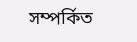সম্পর্কিত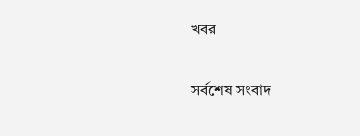খবর

সর্বশেষ সংবাদ